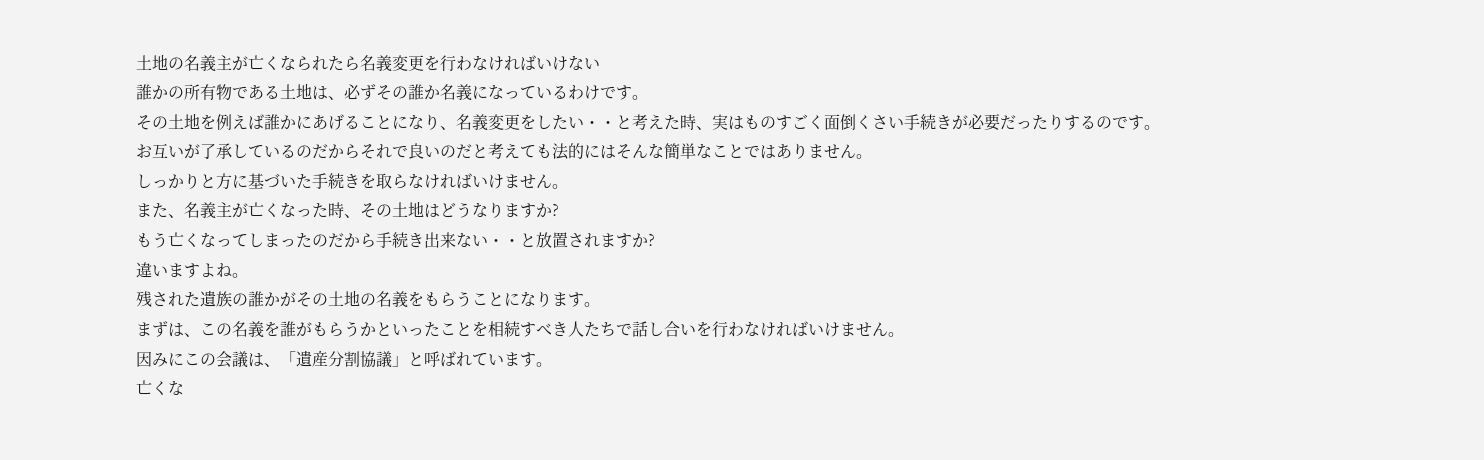土地の名義主が亡くなられたら名義変更を行わなければいけない
誰かの所有物である土地は、必ずその誰か名義になっているわけです。
その土地を例えば誰かにあげることになり、名義変更をしたい・・と考えた時、実はものすごく面倒くさい手続きが必要だったりするのです。
お互いが了承しているのだからそれで良いのだと考えても法的にはそんな簡単なことではありません。
しっかりと方に基づいた手続きを取らなければいけません。
また、名義主が亡くなった時、その土地はどうなりますか?
もう亡くなってしまったのだから手続き出来ない・・と放置されますか?
違いますよね。
残された遺族の誰かがその土地の名義をもらうことになります。
まずは、この名義を誰がもらうかといったことを相続すべき人たちで話し合いを行わなければいけません。
因みにこの会議は、「遺産分割協議」と呼ばれています。
亡くな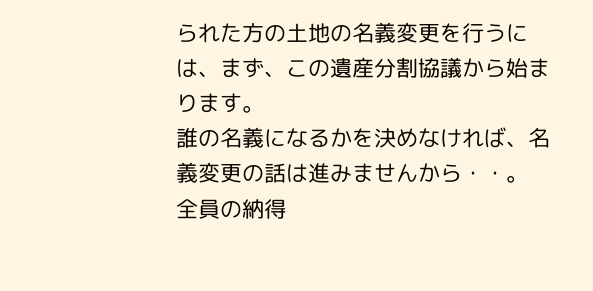られた方の土地の名義変更を行うには、まず、この遺産分割協議から始まります。
誰の名義になるかを決めなければ、名義変更の話は進みませんから・・。
全員の納得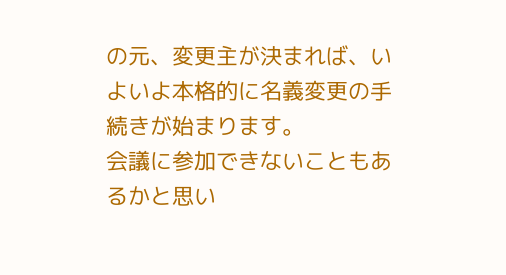の元、変更主が決まれば、いよいよ本格的に名義変更の手続きが始まります。
会議に参加できないこともあるかと思い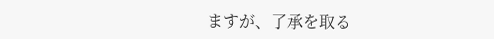ますが、了承を取る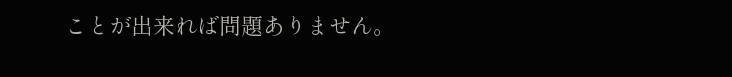ことが出来れば問題ありません。